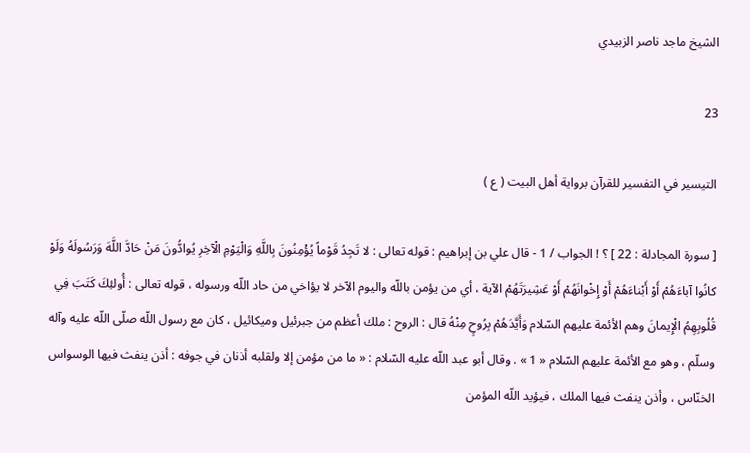الشيخ ماجد ناصر الزبيدي

23

التيسير في التفسير للقرآن برواية أهل البيت ( ع )

[ سورة المجادلة : 22 ] ؟ ! الجواب / 1 - قال علي بن إبراهيم : قوله تعالى : لا تَجِدُ قَوْماً يُؤْمِنُونَ بِاللَّهِ وَالْيَوْمِ الْآخِرِ يُوادُّونَ مَنْ حَادَّ اللَّهَ وَرَسُولَهُ وَلَوْ كانُوا آباءَهُمْ أَوْ أَبْناءَهُمْ أَوْ إِخْوانَهُمْ أَوْ عَشِيرَتَهُمْ الآية ، أي من يؤمن باللّه واليوم الآخر لا يؤاخي من حاد اللّه ورسوله ، قوله تعالى : أُولئِكَ كَتَبَ فِي قُلُوبِهِمُ الْإِيمانَ وهم الأئمة عليهم السّلام وَأَيَّدَهُمْ بِرُوحٍ مِنْهُ قال : الروح : ملك أعظم من جبرئيل وميكائيل ، كان مع رسول اللّه صلّى اللّه عليه وآله وسلّم ، وهو مع الأئمة عليهم السّلام « 1 » . وقال أبو عبد اللّه عليه السّلام : « ما من مؤمن إلا ولقلبه أذنان في جوفه : أذن ينفث فيها الوسواس الخنّاس ، وأذن ينفث فيها الملك ، فيؤيد اللّه المؤمن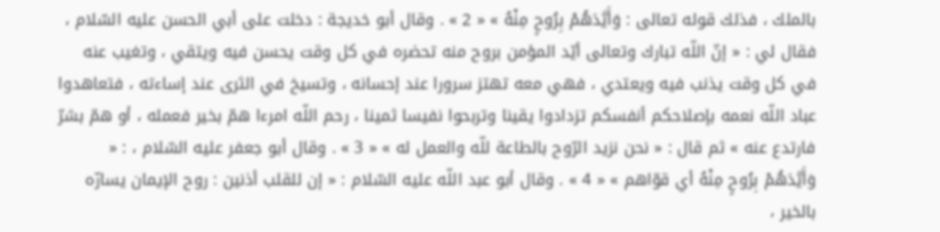بالملك ، فذلك قوله تعالى : وَأَيَّدَهُمْ بِرُوحٍ مِنْهُ » « 2 » . وقال أبو خديجة : دخلت على أبي الحسن عليه السّلام ، فقال لي : « إنّ اللّه تبارك وتعالى أيّد المؤمن بروح منه تحضره في كل وقت يحسن فيه ويتقي ، وتغيب عنه في كل وقت يذنب فيه ويعتدي ، فهي معه تهتز سرورا عند إحسانه ، وتسيخ في الثرى عند إساءته ، فتعاهدوا عباد اللّه نعمه بإصلاحكم أنفسكم تزدادوا يقينا وتربحوا نفيسا ثمينا ، رحم اللّه امرءا همّ بخير فعمله ، أو همّ بشرّ فارتدع عنه » ثم قال : « نحن نزيد الرّوح بالطاعة للّه والعمل له » « 3 » . وقال أبو جعفر عليه السّلام ، : « وَأَيَّدَهُمْ بِرُوحٍ مِنْهُ أي قوّاهم » « 4 » . وقال أبو عبد اللّه عليه السّلام : « إن للقلب أذنين : روح الإيمان يسارّه بالخير ،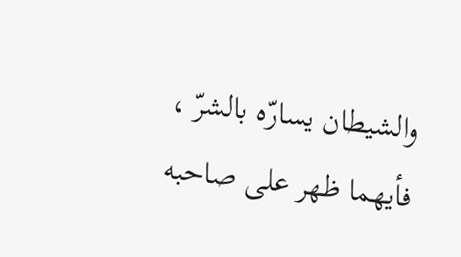والشيطان يسارّه بالشرّ ، فأيهما ظهر على صاحبه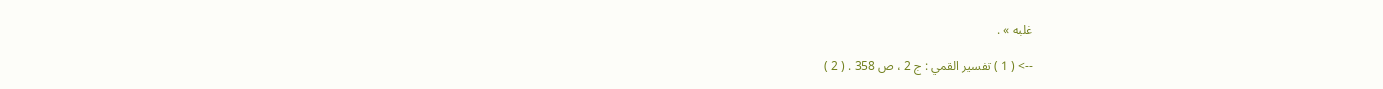غلبه » .

--> ( 1 ) تفسير القمي : ج 2 ، ص 358 . ( 2 )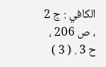الكافي : ج 2 ، ص 206 ، ح 3 . ( 3 )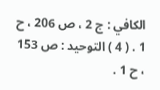الكافي : ج 2 ، ص 206 ، ح 1 . ( 4 ) التوحيد : ص 153 ، ح 1 .